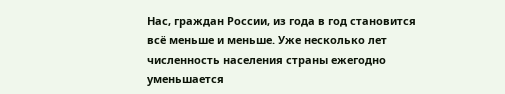Нас, граждан России, из года в год становится всё меньше и меньше. Уже несколько лет численность населения страны ежегодно уменьшается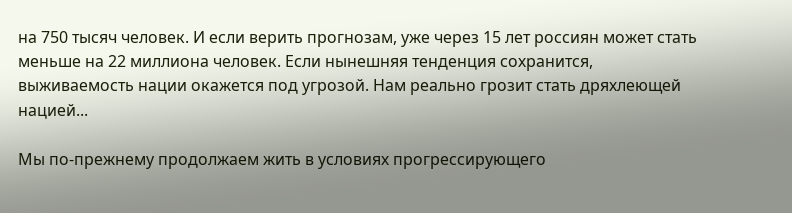на 750 тысяч человек. И если верить прогнозам, уже через 15 лет россиян может стать меньше на 22 миллиона человек. Если нынешняя тенденция сохранится, выживаемость нации окажется под угрозой. Нам реально грозит стать дряхлеющей нацией...

Мы по-прежнему продолжаем жить в условиях прогрессирующего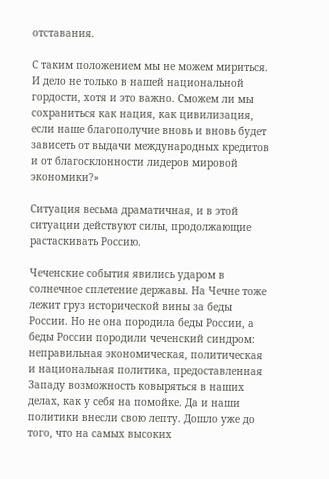отставания.

С таким положением мы не можем мириться. И дело не только в нашей национальной гордости, хотя и это важно. Сможем ли мы сохраниться как нация, как цивилизация, если наше благополучие вновь и вновь будет зависеть от выдачи международных кредитов и от благосклонности лидеров мировой экономики?»

Ситуация весьма драматичная, и в этой ситуации действуют силы, продолжающие растаскивать Россию.

Чеченские события явились ударом в солнечное сплетение державы. На Чечне тоже лежит груз исторической вины за беды России. Но не она породила беды России, а беды России породили чеченский синдром: неправильная экономическая, политическая и национальная политика, предоставленная Западу возможность ковыряться в наших делах, как у себя на помойке. Да и наши политики внесли свою лепту. Дошло уже до того, что на самых высоких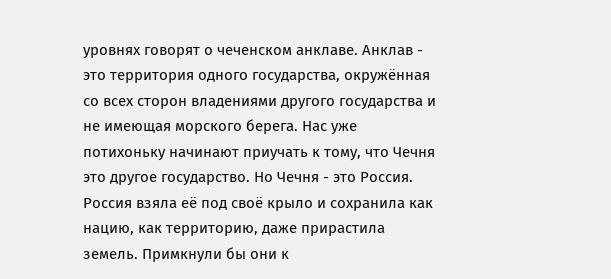уровнях говорят о чеченском анклаве. Анклав - это территория одного государства, окружённая со всех сторон владениями другого государства и не имеющая морского берега. Нас уже потихоньку начинают приучать к тому, что Чечня это другое государство. Но Чечня - это Россия. Россия взяла её под своё крыло и сохранила как нацию, как территорию, даже прирастила земель. Примкнули бы они к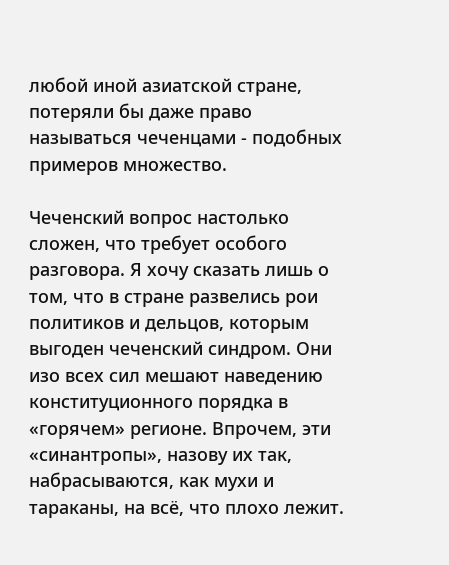любой иной азиатской стране, потеряли бы даже право называться чеченцами - подобных примеров множество.

Чеченский вопрос настолько сложен, что требует особого разговора. Я хочу сказать лишь о том, что в стране развелись рои политиков и дельцов, которым выгоден чеченский синдром. Они изо всех сил мешают наведению конституционного порядка в «горячем» регионе. Впрочем, эти «синантропы», назову их так, набрасываются, как мухи и тараканы, на всё, что плохо лежит.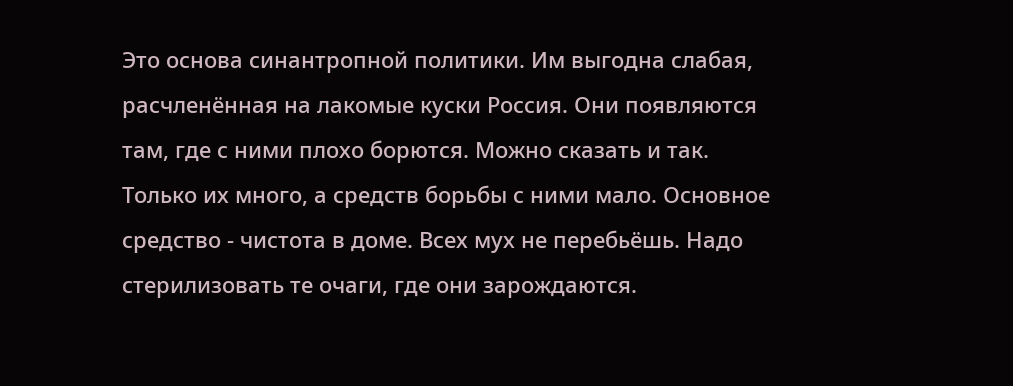Это основа синантропной политики. Им выгодна слабая, расчленённая на лакомые куски Россия. Они появляются там, где с ними плохо борются. Можно сказать и так. Только их много, а средств борьбы с ними мало. Основное средство - чистота в доме. Всех мух не перебьёшь. Надо стерилизовать те очаги, где они зарождаются.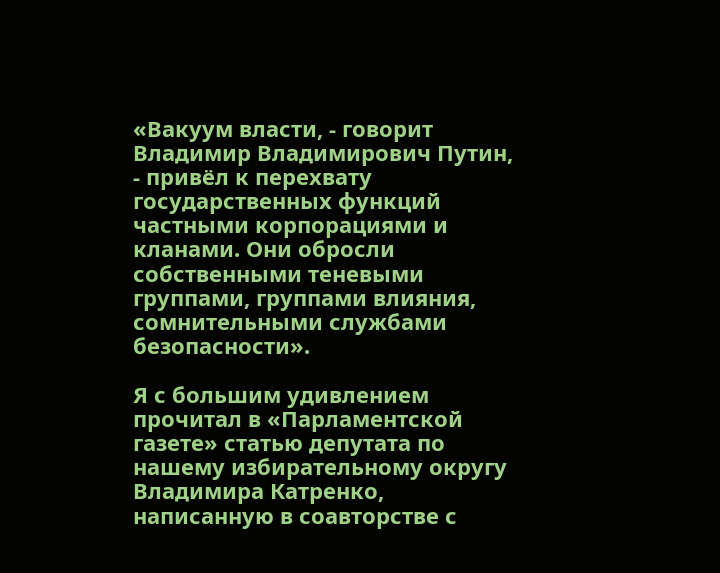«Вакуум власти, - говорит Владимир Владимирович Путин, - привёл к перехвату государственных функций частными корпорациями и кланами. Они обросли собственными теневыми группами, группами влияния, сомнительными службами безопасности».

Я с большим удивлением прочитал в «Парламентской газете» статью депутата по нашему избирательному округу Владимира Катренко, написанную в соавторстве с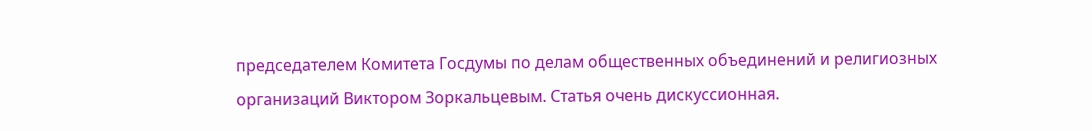председателем Комитета Госдумы по делам общественных объединений и религиозных организаций Виктором Зоркальцевым. Статья очень дискуссионная.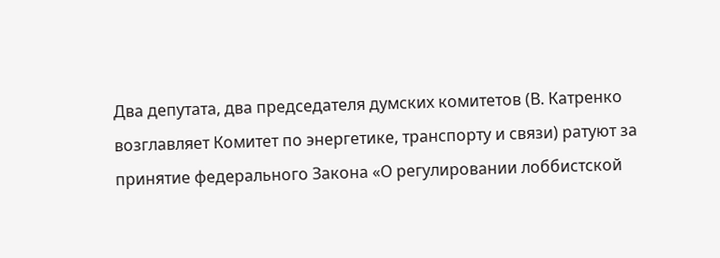Два депутата, два председателя думских комитетов (В. Катренко возглавляет Комитет по энергетике, транспорту и связи) ратуют за принятие федерального Закона «О регулировании лоббистской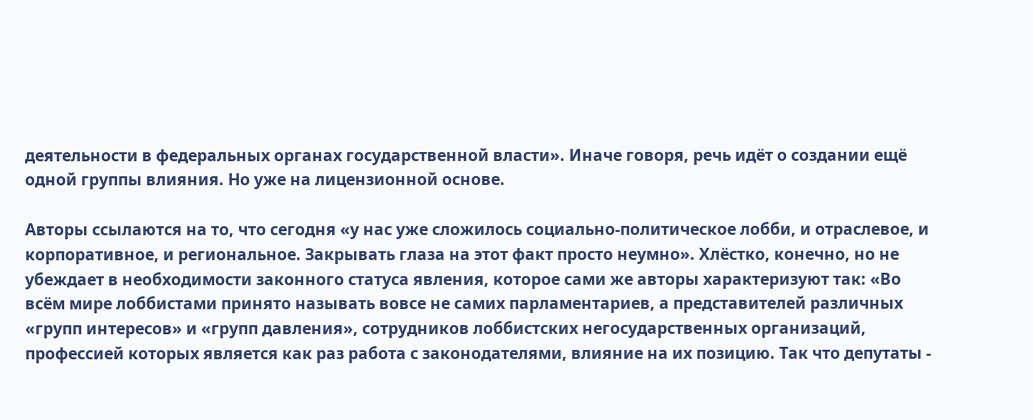деятельности в федеральных органах государственной власти». Иначе говоря, речь идёт о создании ещё одной группы влияния. Но уже на лицензионной основе.

Авторы ссылаются на то, что сегодня «у нас уже сложилось социально-политическое лобби, и отраслевое, и корпоративное, и региональное. Закрывать глаза на этот факт просто неумно». Хлёстко, конечно, но не убеждает в необходимости законного статуса явления, которое сами же авторы характеризуют так: «Во всём мире лоббистами принято называть вовсе не самих парламентариев, а представителей различных «групп интересов» и «групп давления», сотрудников лоббистских негосударственных организаций, профессией которых является как раз работа с законодателями, влияние на их позицию. Так что депутаты -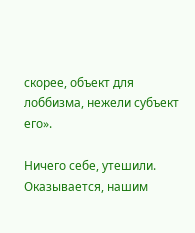скорее, объект для лоббизма, нежели субъект его».

Ничего себе, утешили. Оказывается, нашим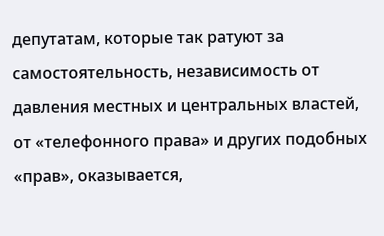депутатам, которые так ратуют за самостоятельность, независимость от давления местных и центральных властей, от «телефонного права» и других подобных «прав», оказывается,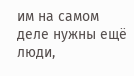им на самом деле нужны ещё люди,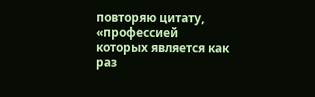повторяю цитату, «профессией которых является как раз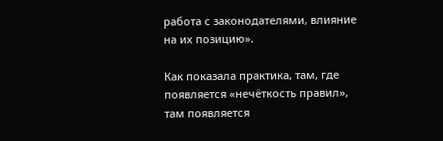работа с законодателями, влияние на их позицию».

Как показала практика, там, где появляется «нечёткость правил», там появляется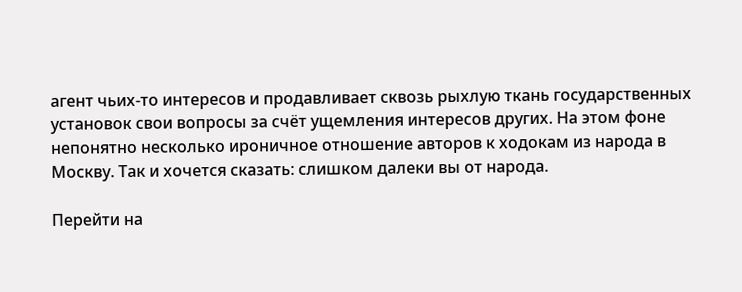агент чьих-то интересов и продавливает сквозь рыхлую ткань государственных установок свои вопросы за счёт ущемления интересов других. На этом фоне непонятно несколько ироничное отношение авторов к ходокам из народа в Москву. Так и хочется сказать: слишком далеки вы от народа.

Перейти на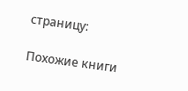страницу:

Похожие книги